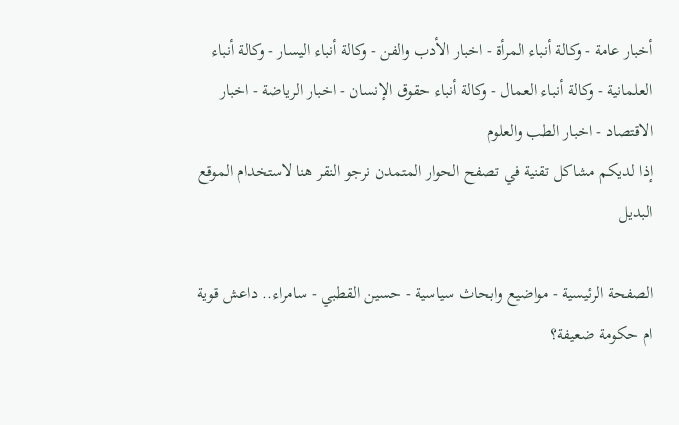أخبار عامة - وكالة أنباء المرأة - اخبار الأدب والفن - وكالة أنباء اليسار - وكالة أنباء العلمانية - وكالة أنباء العمال - وكالة أنباء حقوق الإنسان - اخبار الرياضة - اخبار الاقتصاد - اخبار الطب والعلوم
إذا لديكم مشاكل تقنية في تصفح الحوار المتمدن نرجو النقر هنا لاستخدام الموقع البديل

الصفحة الرئيسية - مواضيع وابحاث سياسية - حسين القطبي - سامراء.. داعش قوية ام حكومة ضعيفة؟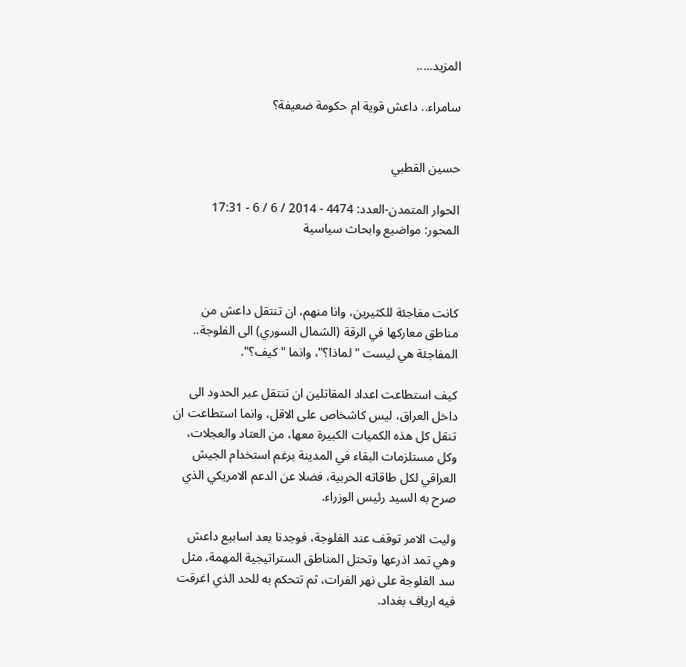المزيد.....

سامراء.. داعش قوية ام حكومة ضعيفة؟


حسين القطبي

الحوار المتمدن-العدد: 4474 - 2014 / 6 / 6 - 17:31
المحور: مواضيع وابحاث سياسية



كانت مفاجئة للكثيرين، وانا منهم، ان تنتقل داعش من مناطق معاركها في الرقة (الشمال السوري) الى الفلوجة.. المفاجئة هي ليست "لماذا؟"، وانما "كيف؟".

كيف استطاعت اعداد المقاتلين ان تنتقل عبر الحدود الى داخل العراق، ليس كاشخاص على الاقل، وانما استطاعت ان تنقل كل هذه الكميات الكبيرة معها، من العتاد والعجلات، وكل مستلزمات البقاء في المدينة برغم استخدام الجيش العراقي لكل طاقاته الحربية، فضلا عن الدعم الامريكي الذي صرح به السيد رئيس الوزراء.

وليت الامر توقف عند الفلوجة، فوجدنا بعد اسابيع داعش وهي تمد اذرعها وتحتل المناطق الستراتيجية المهمة، مثل سد الفلوجة على نهر الفرات، ثم تتحكم به للحد الذي اغرقت فيه ارياف بغداد.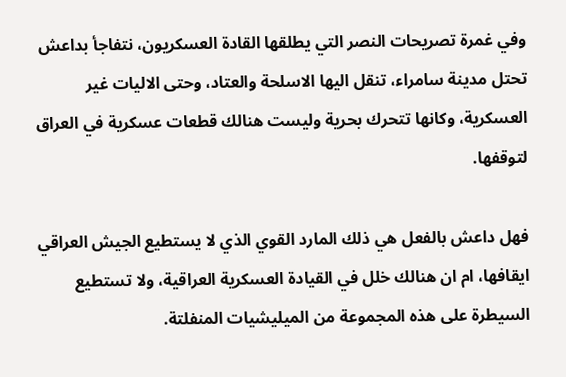وفي غمرة تصريحات النصر التي يطلقها القادة العسكريون، نتفاجأ بداعش تحتل مدينة سامراء، تنقل اليها الاسلحة والعتاد، وحتى الاليات غير العسكرية، وكانها تتحرك بحرية وليست هنالك قطعات عسكرية في العراق لتوقفها.

فهل داعش بالفعل هي ذلك المارد القوي الذي لا يستطيع الجيش العراقي ايقافها، ام ان هنالك خلل في القيادة العسكرية العراقية، ولا تستطيع السيطرة على هذه المجموعة من الميليشيات المنفلتة.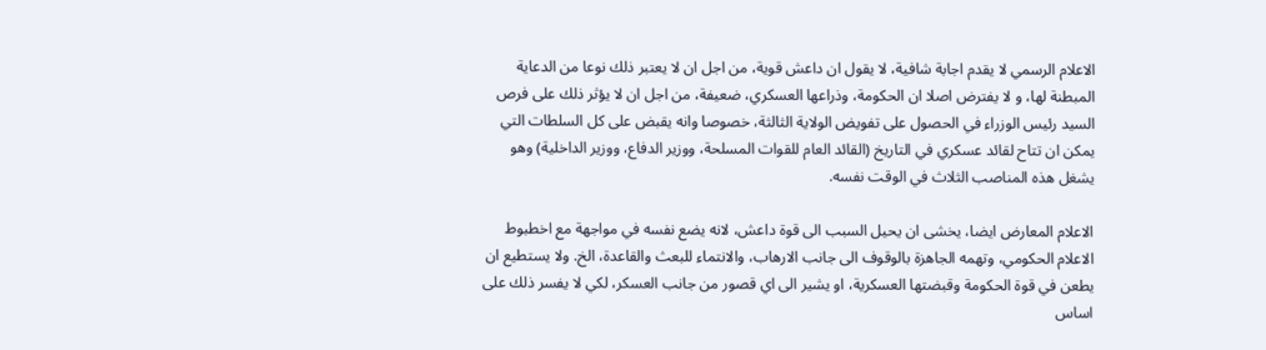الاعلام الرسمي لا يقدم اجابة شافية، لا يقول ان داعش قوية، من اجل ان لا يعتبر ذلك نوعا من الدعاية المبطنة لها، و لا يفترض اصلا ان الحكومة، وذراعها العسكري، ضعيفة، من اجل ان لا يؤثر ذلك على فرص السيد رئيس الوزراء في الحصول على تفويض الولاية الثالثة، خصوصا وانه يقبض على كل السلطات التي يمكن ان تتاح لقائد عسكري في التاريخ (القائد العام للقوات المسلحة، ووزير الدفاع، ووزير الداخلية) وهو يشغل هذه المناصب الثلاث في الوقت نفسه.

الاعلام المعارض ايضا، يخشى ان يحيل السبب الى قوة داعش، لانه يضع نفسه في مواجهة مع اخطبوط الاعلام الحكومي، وتهمه الجاهزة بالوقوف الى جانب الارهاب، والانتماء للبعث والقاعدة، الخ. ولا يستطيع ان يطعن في قوة الحكومة وقبضتها العسكرية، او يشير الى اي قصور من جانب العسكر، لكي لا يفسر ذلك على اساس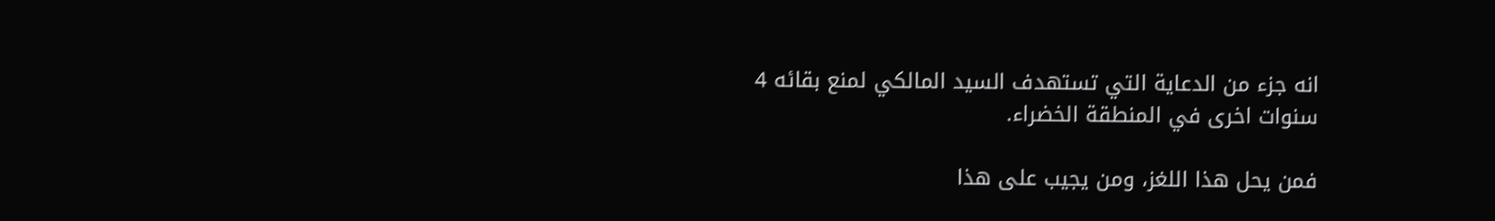انه جزء من الدعاية التي تستهدف السيد المالكي لمنع بقائه 4 سنوات اخرى في المنطقة الخضراء.

فمن يحل هذا اللغز، ومن يجيب على هذا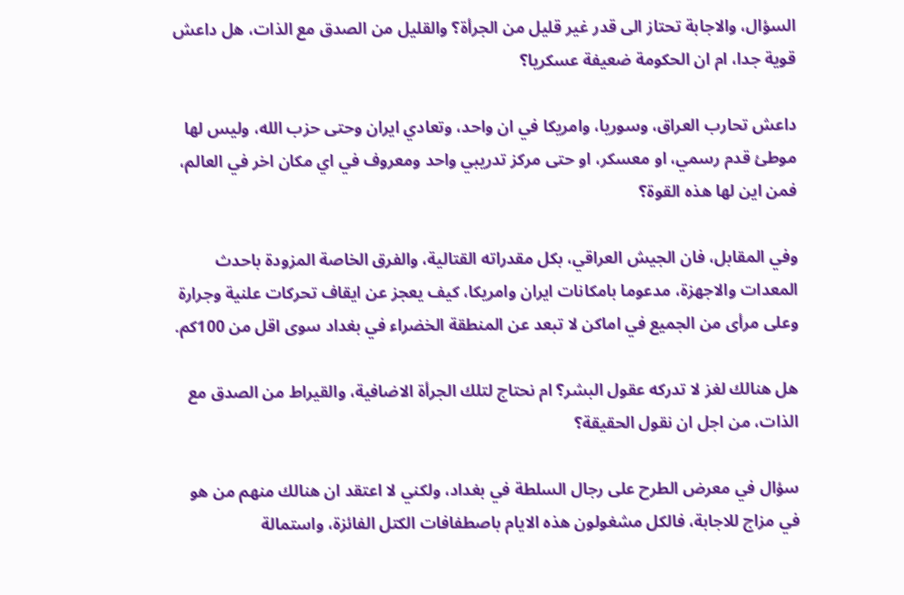السؤال، والاجابة تحتاز الى قدر غير قليل من الجرأة؟ والقليل من الصدق مع الذات، هل داعش قوية جدا، ام ان الحكومة ضعيفة عسكريا؟

داعش تحارب العراق، وسوريا، وامريكا في ان واحد، وتعادي ايران وحتى حزب الله، وليس لها موطئ قدم رسمي، او معسكر، او حتى مركز تدريبي واحد ومعروف في اي مكان اخر في العالم، فمن اين لها هذه القوة؟

وفي المقابل، فان الجيش العراقي، بكل مقدراته القتالية، والفرق الخاصة المزودة باحدث المعدات والاجهزة، مدعوما بامكانات ايران وامريكا، كيف يعجز عن ايقاف تحركات علنية وجرارة وعلى مرأى من الجميع في اماكن لا تبعد عن المنطقة الخضراء في بغداد سوى اقل من 100كم.

هل هنالك لغز لا تدركه عقول البشر؟ ام نحتاج لتلك الجرأة الاضافية، والقيراط من الصدق مع الذات، من اجل ان نقول الحقيقة؟

سؤال في معرض الطرح على رجال السلطة في بغداد، ولكني لا اعتقد ان هنالك منهم من هو في مزاج للاجابة، فالكل مشغولون هذه الايام باصطفافات الكتل الفائزة، واستمالة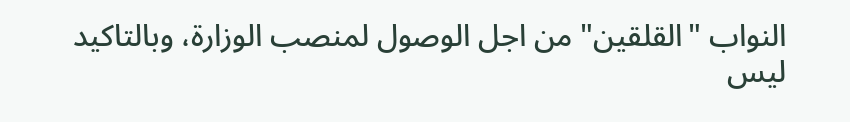النواب "القلقين" من اجل الوصول لمنصب الوزارة، وبالتاكيد ليس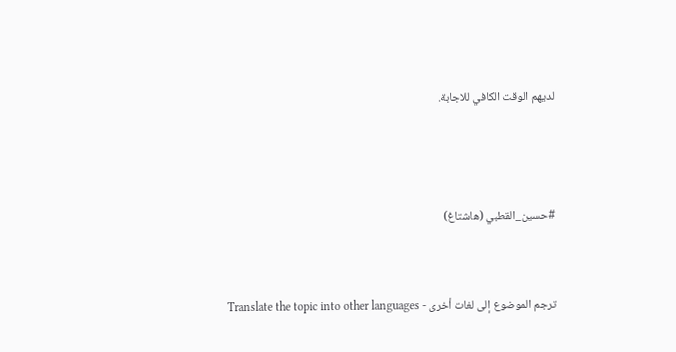لديهم الوقت الكافي للاجابة.



#حسين_القطبي (هاشتاغ)


ترجم الموضوع إلى لغات أخرى - Translate the topic into other languages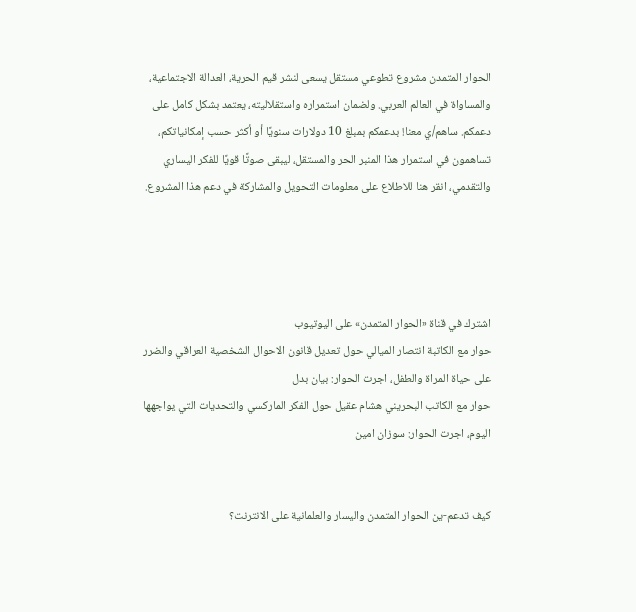الحوار المتمدن مشروع تطوعي مستقل يسعى لنشر قيم الحرية، العدالة الاجتماعية، والمساواة في العالم العربي. ولضمان استمراره واستقلاليته، يعتمد بشكل كامل على دعمكم. ساهم/ي معنا! بدعمكم بمبلغ 10 دولارات سنويًا أو أكثر حسب إمكانياتكم، تساهمون في استمرار هذا المنبر الحر والمستقل، ليبقى صوتًا قويًا للفكر اليساري والتقدمي، انقر هنا للاطلاع على معلومات التحويل والمشاركة في دعم هذا المشروع.




اشترك في قناة «الحوار المتمدن» على اليوتيوب
حوار مع الكاتبة انتصار الميالي حول تعديل قانون الاحوال الشخصية العراقي والضرر على حياة المراة والطفل، اجرت الحوار: بيان بدل
حوار مع الكاتب البحريني هشام عقيل حول الفكر الماركسي والتحديات التي يواجهها اليوم، اجرت الحوار: سوزان امين


كيف تدعم-ين الحوار المتمدن واليسار والعلمانية على الانترنت؟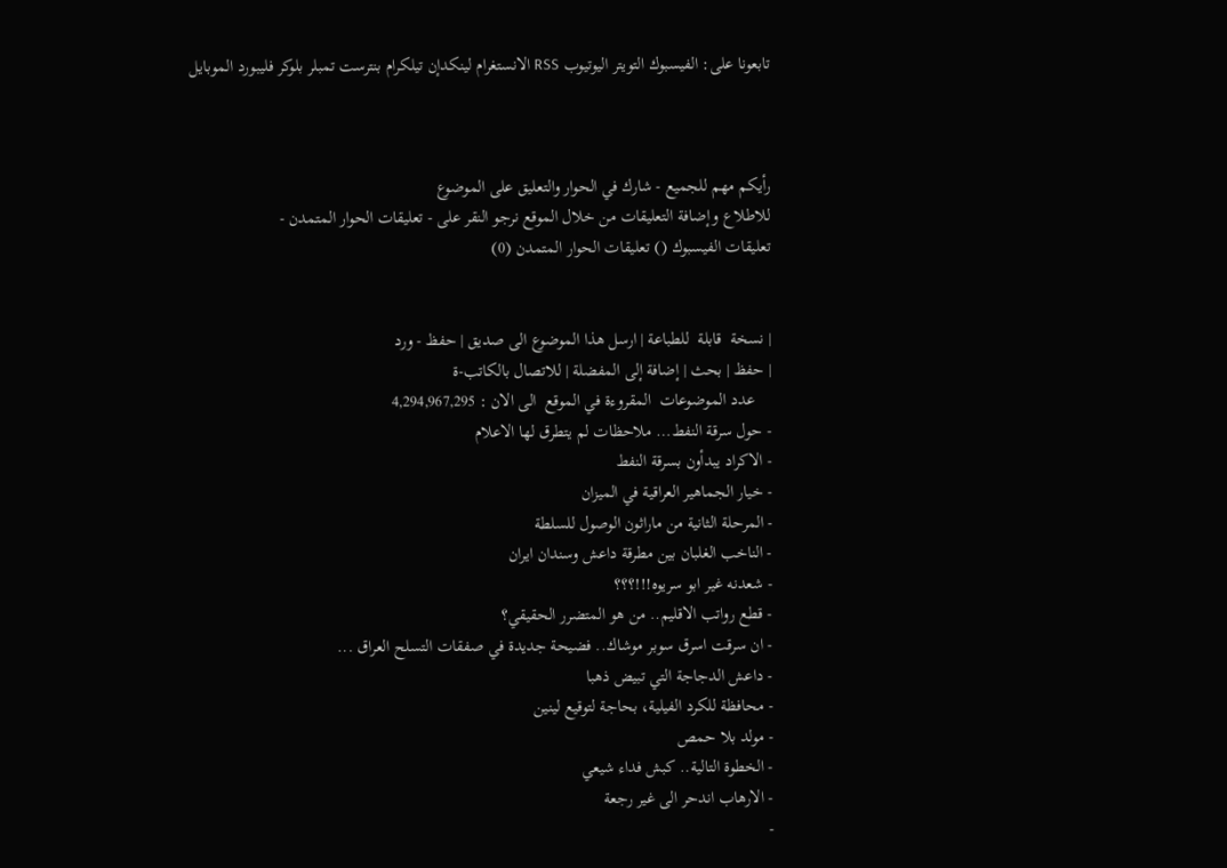تابعونا على: الفيسبوك التويتر اليوتيوب RSS الانستغرام لينكدإن تيلكرام بنترست تمبلر بلوكر فليبورد الموبايل



رأيكم مهم للجميع - شارك في الحوار والتعليق على الموضوع
للاطلاع وإضافة التعليقات من خلال الموقع نرجو النقر على - تعليقات الحوار المتمدن -
تعليقات الفيسبوك () تعليقات الحوار المتمدن (0)


| نسخة  قابلة  للطباعة | ارسل هذا الموضوع الى صديق | حفظ - ورد
| حفظ | بحث | إضافة إلى المفضلة | للاتصال بالكاتب-ة
    عدد الموضوعات  المقروءة في الموقع  الى الان : 4,294,967,295
- حول سرقة النفط... ملاحظات لم يتطرق لها الاعلام
- الاكراد يبدأون بسرقة النفط
- خيار الجماهير العراقية في الميزان
- المرحلة الثانية من ماراثون الوصول للسلطة
- الناخب الغلبان بين مطرقة داعش وسندان ايران
- شعدنه غير ابو سريوه!!!؟؟؟
- قطع رواتب الاقليم.. من هو المتضرر الحقيقي؟
- ان سرقت اسرق سوبر موشاك.. فضيحة جديدة في صفقات التسلح العراق ...
- داعش الدجاجة التي تبيض ذهبا
- محافظة للكرد الفيلية، بحاجة لتوقيع لينين
- مولد بلا حمص
- الخطوة التالية.. كبش فداء شيعي
- الارهاب اندحر الى غير رجعة
-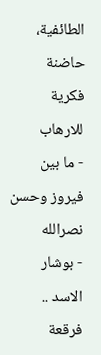الطائفية، حاضنة فكرية للارهاب
- ما بين فيروز وحسن نصرالله
- بوشار الاسد .. فرقعة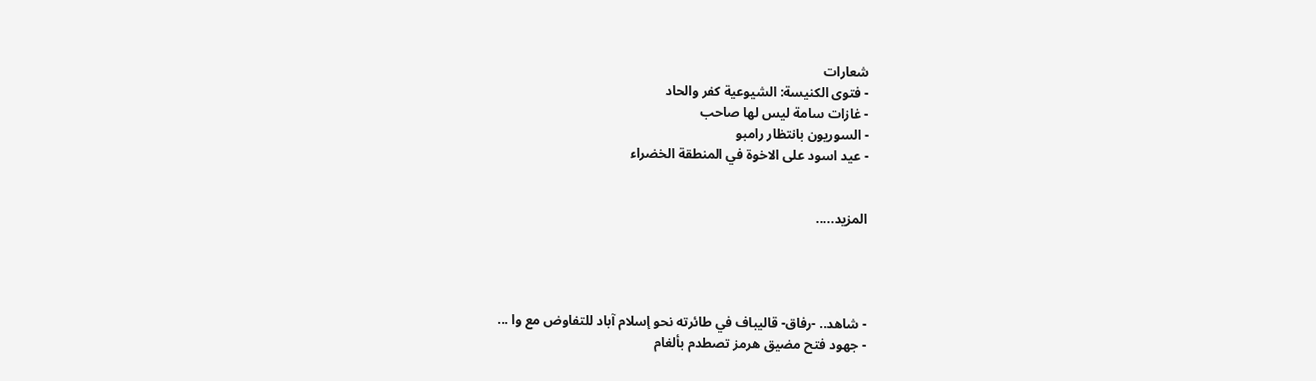شعارات
- فتوى الكنيسة: الشيوعية كفر والحاد
- غازات سامة ليس لها صاحب
- السوريون بانتظار رامبو
- عيد اسود على الاخوة في المنطقة الخضراء


المزيد.....




- شاهد.. -رفاق- قاليباف في طائرته نحو إسلام آباد للتفاوض مع وا ...
- جهود فتح مضيق هرمز تصطدم بألغام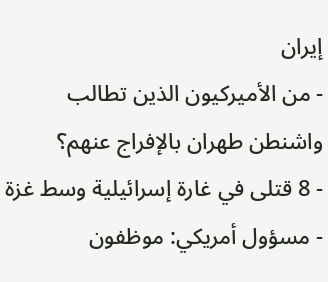إيران
- من الأميركيون الذين تطالب واشنطن طهران بالإفراج عنهم؟
- 8 قتلى في غارة إسرائيلية وسط غزة
- مسؤول أمريكي: موظفون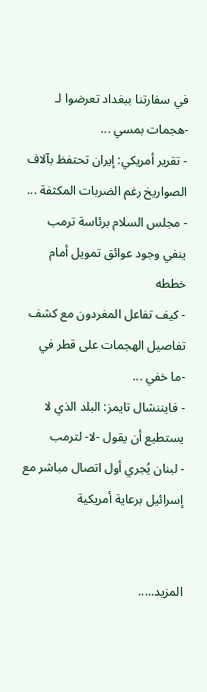في سفارتنا ببغداد تعرضوا لـ -هجمات بمسي ...
- تقرير أمريكي: إيران تحتفظ بآلاف الصواريخ رغم الضربات المكثفة ...
- مجلس السلام برئاسة ترمب ينفي وجود عوائق تمويل أمام خططه
- كيف تفاعل المغردون مع كشف تفاصيل الهجمات على قطر في -ما خفي ...
- فايننشال تايمز: البلد الذي لا يستطيع أن يقول -لا- لترمب
- لبنان يُجري أول اتصال مباشر مع إسرائيل برعاية أمريكية


المزيد.....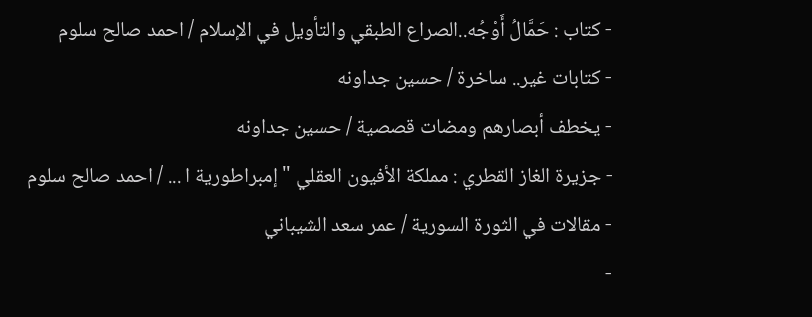- كتاب : حَمَّالُ أَوْجُه..الصراع الطبقي والتأويل في الإسلام / احمد صالح سلوم
- كتابات غير.. ساخرة / حسين جداونه
- يخطف أبصارهم ومضات قصصية / حسين جداونه
- جزيرة الغاز القطري : مملكة الأفيون العقلي " إمبراطورية ا ... / احمد صالح سلوم
- مقالات في الثورة السورية / عمر سعد الشيباني
-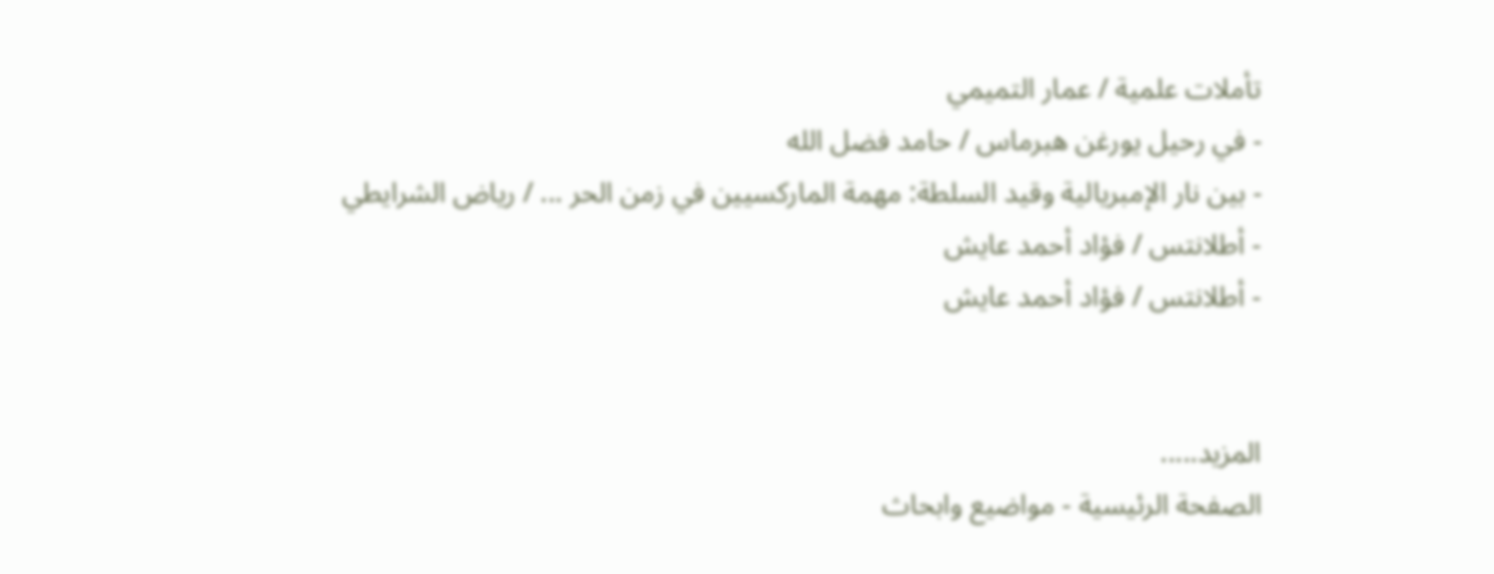تأملات علمية / عمار التميمي
- في رحيل يورغن هبرماس / حامد فضل الله
- بين نار الإمبريالية وقيد السلطة: مهمة الماركسيين في زمن الحر ... / رياض الشرايطي
- أطلانتس / فؤاد أحمد عايش
- أطلانتس / فؤاد أحمد عايش


المزيد.....
الصفحة الرئيسية - مواضيع وابحاث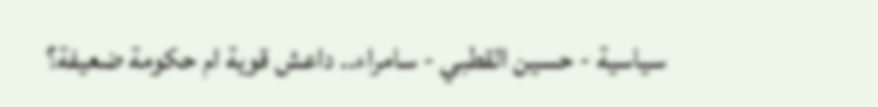سياسية - حسين القطبي - سامراء.. داعش قوية ام حكومة ضعيفة؟